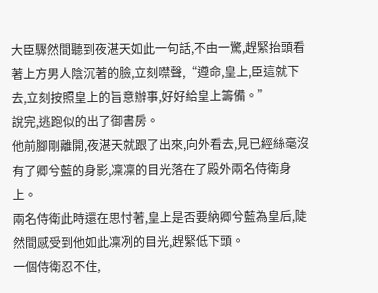大臣驟然間聽到夜湛天如此一句話,不由一驚,趕緊抬頭看著上方男人陰沉著的臉,立刻噤聲,“遵命,皇上,臣這就下去,立刻按照皇上的旨意辦事,好好給皇上籌備。”
說完,逃跑似的出了御書房。
他前腳剛離開,夜湛天就跟了出來,向外看去,見已經絲毫沒有了卿兮藍的身影,凜凜的目光落在了殿外兩名侍衛身上。
兩名侍衛此時還在思忖著,皇上是否要納卿兮藍為皇后,陡然間感受到他如此凜冽的目光,趕緊低下頭。
一個侍衛忍不住,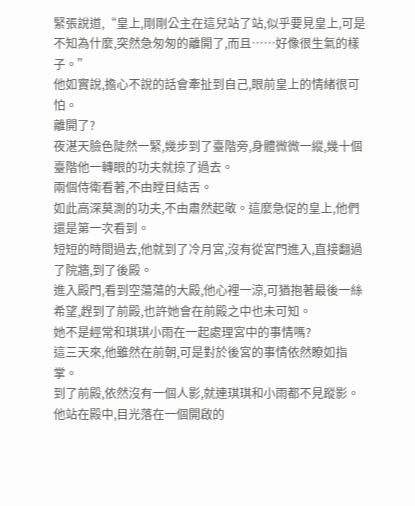緊張說道,“皇上,剛剛公主在這兒站了站,似乎要見皇上,可是不知為什麼,突然急匆匆的離開了,而且……好像很生氣的樣子。”
他如實說,擔心不說的話會牽扯到自己,眼前皇上的情緒很可怕。
離開了?
夜湛天臉色陡然一緊,幾步到了臺階旁,身體微微一縱,幾十個臺階他一轉眼的功夫就掠了過去。
兩個侍衛看著,不由瞠目結舌。
如此高深莫測的功夫,不由肅然起敬。這麼急促的皇上,他們還是第一次看到。
短短的時間過去,他就到了冷月宮,沒有從宮門進入,直接翻過了院牆,到了後殿。
進入殿門,看到空蕩蕩的大殿,他心裡一涼,可猶抱著最後一絲希望,趕到了前殿,也許她會在前殿之中也未可知。
她不是經常和琪琪小雨在一起處理宮中的事情嗎?
這三天來,他雖然在前朝,可是對於後宮的事情依然瞭如指掌。
到了前殿,依然沒有一個人影,就連琪琪和小雨都不見蹤影。
他站在殿中,目光落在一個開啟的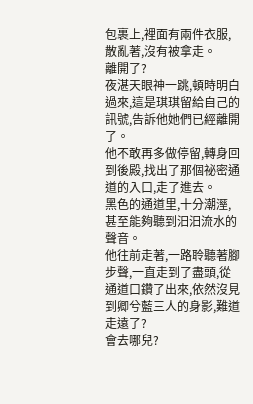包裹上,裡面有兩件衣服,散亂著,沒有被拿走。
離開了?
夜湛天眼神一跳,頓時明白過來,這是琪琪留給自己的訊號,告訴他她們已經離開了。
他不敢再多做停留,轉身回到後殿,找出了那個祕密通道的入口,走了進去。
黑色的通道里,十分潮溼,甚至能夠聽到汩汩流水的聲音。
他往前走著,一路聆聽著腳步聲,一直走到了盡頭,從通道口鑽了出來,依然沒見到卿兮藍三人的身影,難道走遠了?
會去哪兒?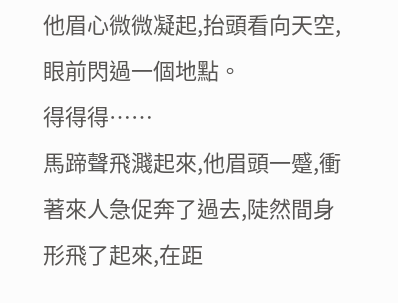他眉心微微凝起,抬頭看向天空,眼前閃過一個地點。
得得得……
馬蹄聲飛濺起來,他眉頭一蹙,衝著來人急促奔了過去,陡然間身形飛了起來,在距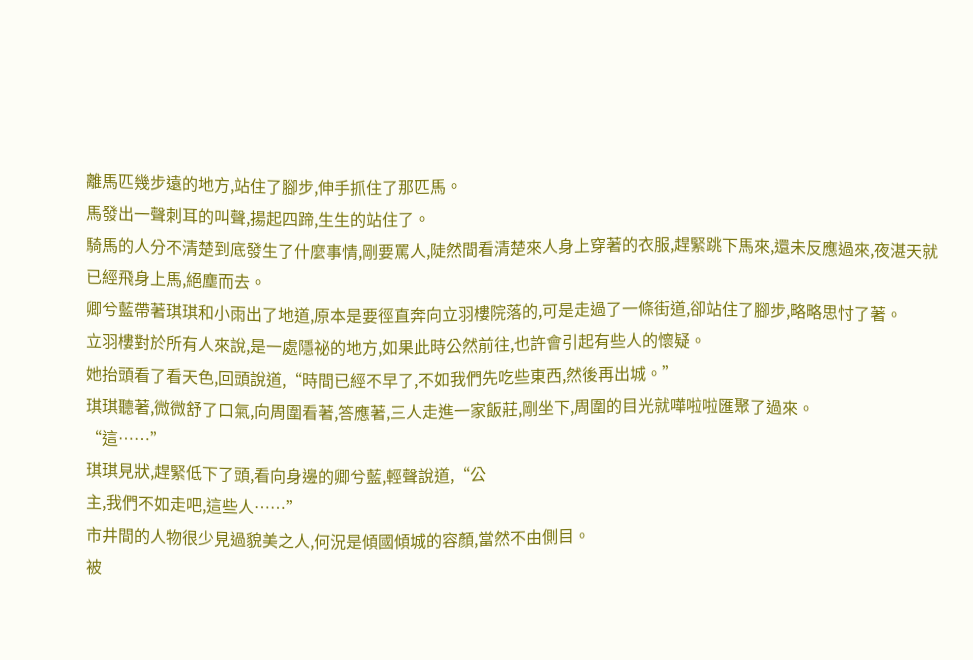離馬匹幾步遠的地方,站住了腳步,伸手抓住了那匹馬。
馬發出一聲刺耳的叫聲,揚起四蹄,生生的站住了。
騎馬的人分不清楚到底發生了什麼事情,剛要罵人,陡然間看清楚來人身上穿著的衣服,趕緊跳下馬來,還未反應過來,夜湛天就已經飛身上馬,絕塵而去。
卿兮藍帶著琪琪和小雨出了地道,原本是要徑直奔向立羽樓院落的,可是走過了一條街道,卻站住了腳步,略略思忖了著。
立羽樓對於所有人來說,是一處隱祕的地方,如果此時公然前往,也許會引起有些人的懷疑。
她抬頭看了看天色,回頭說道,“時間已經不早了,不如我們先吃些東西,然後再出城。”
琪琪聽著,微微舒了口氣,向周圍看著,答應著,三人走進一家飯莊,剛坐下,周圍的目光就嘩啦啦匯聚了過來。
“這……”
琪琪見狀,趕緊低下了頭,看向身邊的卿兮藍,輕聲說道,“公
主,我們不如走吧,這些人……”
市井間的人物很少見過貌美之人,何況是傾國傾城的容顏,當然不由側目。
被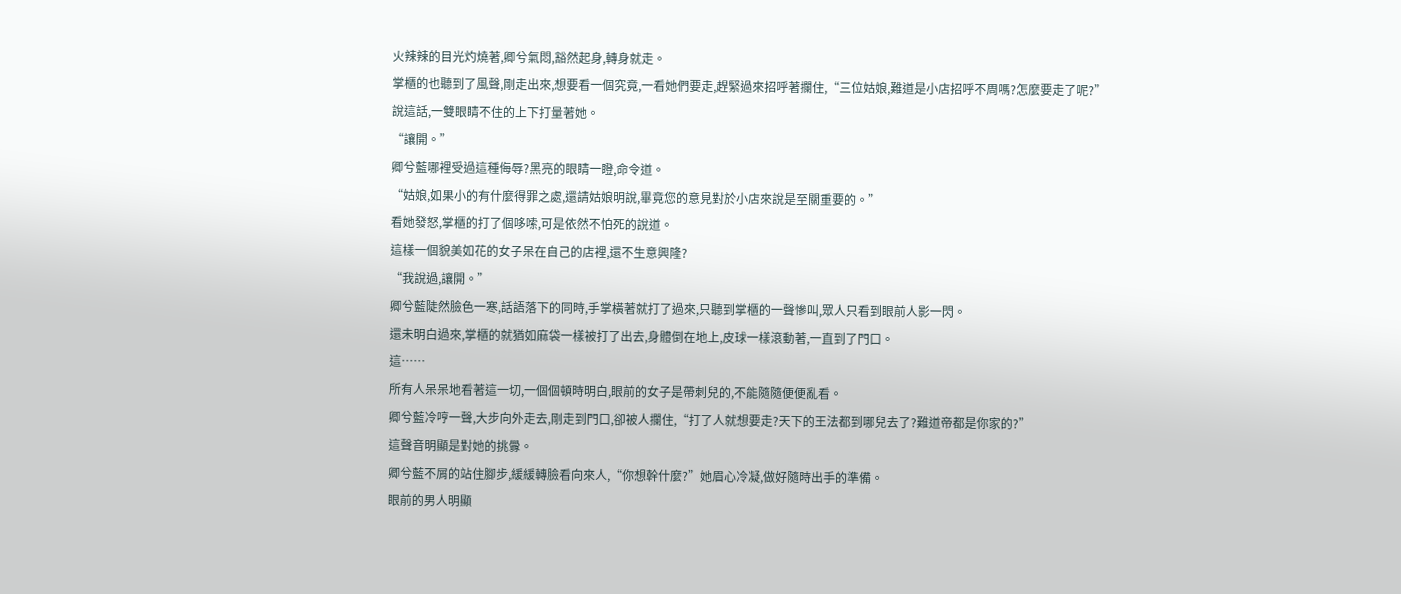火辣辣的目光灼燒著,卿兮氣悶,豁然起身,轉身就走。
掌櫃的也聽到了風聲,剛走出來,想要看一個究竟,一看她們要走,趕緊過來招呼著攔住,“三位姑娘,難道是小店招呼不周嗎?怎麼要走了呢?”
說這話,一雙眼睛不住的上下打量著她。
“讓開。”
卿兮藍哪裡受過這種侮辱?黑亮的眼睛一瞪,命令道。
“姑娘,如果小的有什麼得罪之處,還請姑娘明說,畢竟您的意見對於小店來說是至關重要的。”
看她發怒,掌櫃的打了個哆嗦,可是依然不怕死的說道。
這樣一個貌美如花的女子呆在自己的店裡,還不生意興隆?
“我說過,讓開。”
卿兮藍陡然臉色一寒,話語落下的同時,手掌橫著就打了過來,只聽到掌櫃的一聲慘叫,眾人只看到眼前人影一閃。
還未明白過來,掌櫃的就猶如麻袋一樣被打了出去,身體倒在地上,皮球一樣滾動著,一直到了門口。
這……
所有人呆呆地看著這一切,一個個頓時明白,眼前的女子是帶刺兒的,不能隨隨便便亂看。
卿兮藍冷哼一聲,大步向外走去,剛走到門口,卻被人攔住,“打了人就想要走?天下的王法都到哪兒去了?難道帝都是你家的?”
這聲音明顯是對她的挑釁。
卿兮藍不屑的站住腳步,緩緩轉臉看向來人,“你想幹什麼?”她眉心冷凝,做好隨時出手的準備。
眼前的男人明顯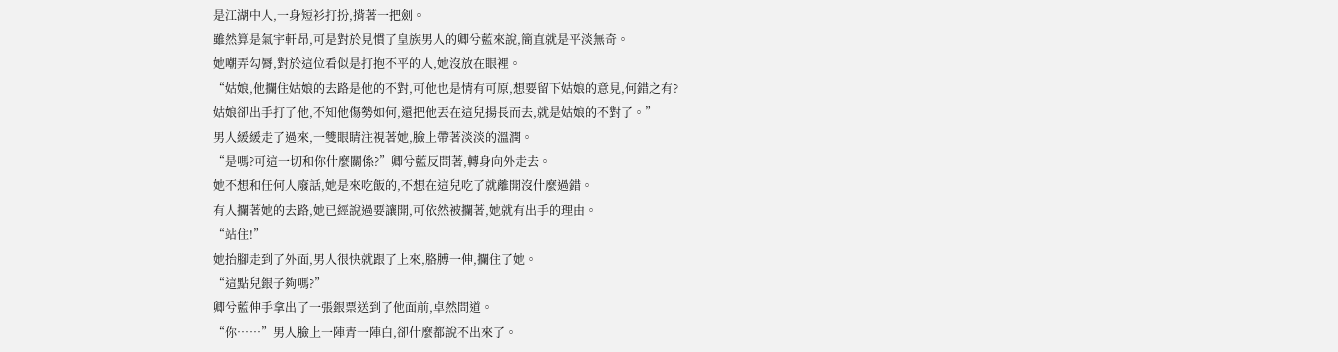是江湖中人,一身短衫打扮,揹著一把劍。
雖然算是氣宇軒昂,可是對於見慣了皇族男人的卿兮藍來說,簡直就是平淡無奇。
她嘲弄勾脣,對於這位看似是打抱不平的人,她沒放在眼裡。
“姑娘,他攔住姑娘的去路是他的不對,可他也是情有可原,想要留下姑娘的意見,何錯之有?
姑娘卻出手打了他,不知他傷勢如何,還把他丟在這兒揚長而去,就是姑娘的不對了。”
男人緩緩走了過來,一雙眼睛注視著她,臉上帶著淡淡的溫潤。
“是嗎?可這一切和你什麼關係?”卿兮藍反問著,轉身向外走去。
她不想和任何人廢話,她是來吃飯的,不想在這兒吃了就離開沒什麼過錯。
有人攔著她的去路,她已經說過要讓開,可依然被攔著,她就有出手的理由。
“站住!”
她抬腳走到了外面,男人很快就跟了上來,胳膊一伸,攔住了她。
“這點兒銀子夠嗎?”
卿兮藍伸手拿出了一張銀票送到了他面前,卓然問道。
“你……”男人臉上一陣青一陣白,卻什麼都說不出來了。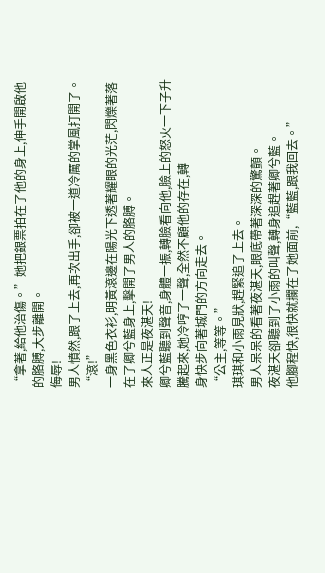“拿著,給他治傷。”她把銀票拍在了他的身上,伸手開啟他的胳膊,大步離開。
侮辱!
男人憤然,跟了上去,再次出手,卻被一道冷厲的掌風打開了。
“滾!”
一身黑色衣衫,明黃滾邊在陽光下透著耀眼的光茫,閃爍著落在了卿兮藍身上,擊開了男人的胳膊。
來人正是夜湛天!
卿兮藍聽到聲音,身體一振,轉臉看向他,臉上的怒火一下子升騰起來,她冷哼了一聲,全然不顧他的存在,轉
身快步向著城門的方向走去。
“公主,等等。”
琪琪和小雨見狀,趕緊追了上去。
男人呆呆的看著夜湛天,眼底帶著深深的驚顫。
夜湛天卻聽到了小雨的叫聲,轉身追趕著卿兮藍。
他腳程快,很快就攔在了她面前,“藍藍,跟我回去。”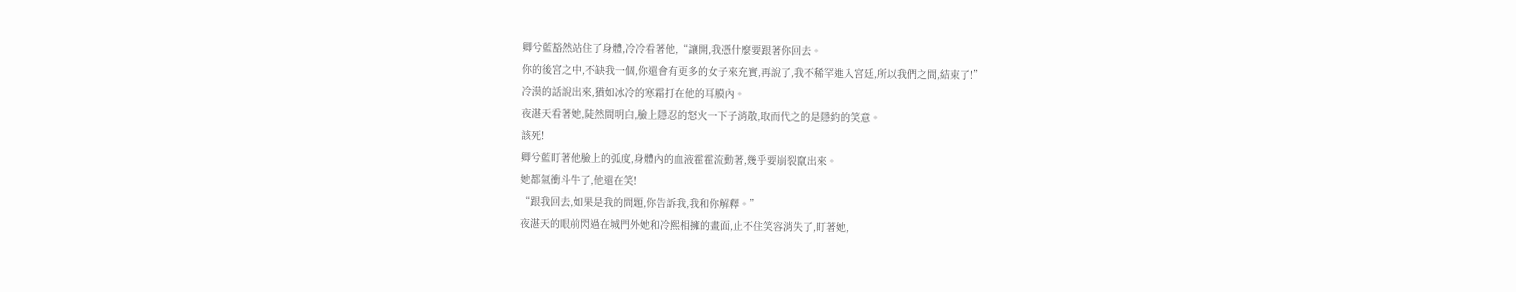卿兮藍豁然站住了身體,冷冷看著他,“讓開,我憑什麼要跟著你回去。
你的後宮之中,不缺我一個,你還會有更多的女子來充實,再說了,我不稀罕進入宮廷,所以我們之間,結束了!”
冷漠的話說出來,猶如冰冷的寒霜打在他的耳膜內。
夜湛天看著她,陡然間明白,臉上隱忍的怒火一下子消散,取而代之的是隱約的笑意。
該死!
卿兮藍盯著他臉上的弧度,身體內的血液霍霍流動著,幾乎要崩裂竄出來。
她都氣衝斗牛了,他還在笑!
“跟我回去,如果是我的問題,你告訴我,我和你解釋。”
夜湛天的眼前閃過在城門外她和冷熙相擁的畫面,止不住笑容消失了,盯著她,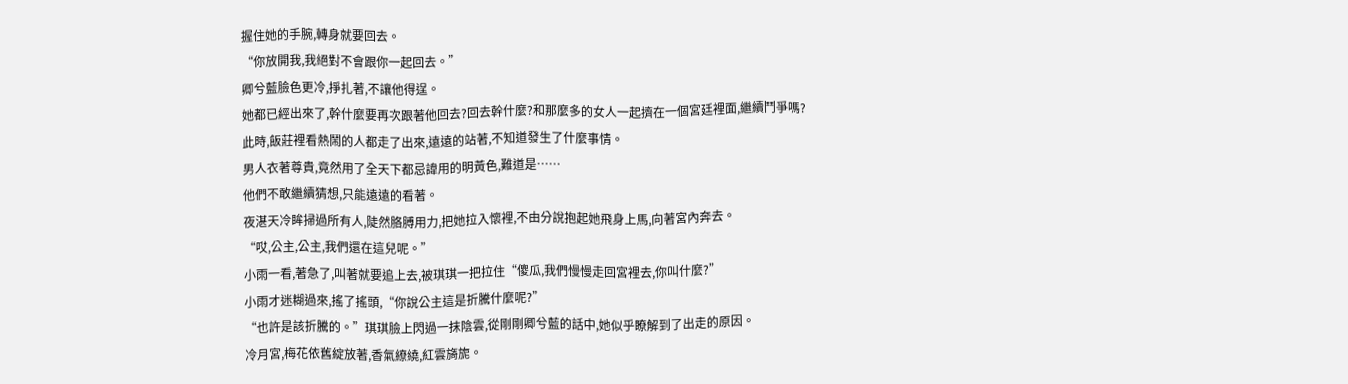握住她的手腕,轉身就要回去。
“你放開我,我絕對不會跟你一起回去。”
卿兮藍臉色更冷,掙扎著,不讓他得逞。
她都已經出來了,幹什麼要再次跟著他回去?回去幹什麼?和那麼多的女人一起擠在一個宮廷裡面,繼續鬥爭嗎?
此時,飯莊裡看熱鬧的人都走了出來,遠遠的站著,不知道發生了什麼事情。
男人衣著尊貴,竟然用了全天下都忌諱用的明黃色,難道是……
他們不敢繼續猜想,只能遠遠的看著。
夜湛天冷眸掃過所有人,陡然胳膊用力,把她拉入懷裡,不由分說抱起她飛身上馬,向著宮內奔去。
“哎,公主,公主,我們還在這兒呢。”
小雨一看,著急了,叫著就要追上去,被琪琪一把拉住“傻瓜,我們慢慢走回宮裡去,你叫什麼?”
小雨才迷糊過來,搖了搖頭,“你說公主這是折騰什麼呢?”
“也許是該折騰的。”琪琪臉上閃過一抹陰雲,從剛剛卿兮藍的話中,她似乎瞭解到了出走的原因。
冷月宮,梅花依舊綻放著,香氣繚繞,紅雲旖旎。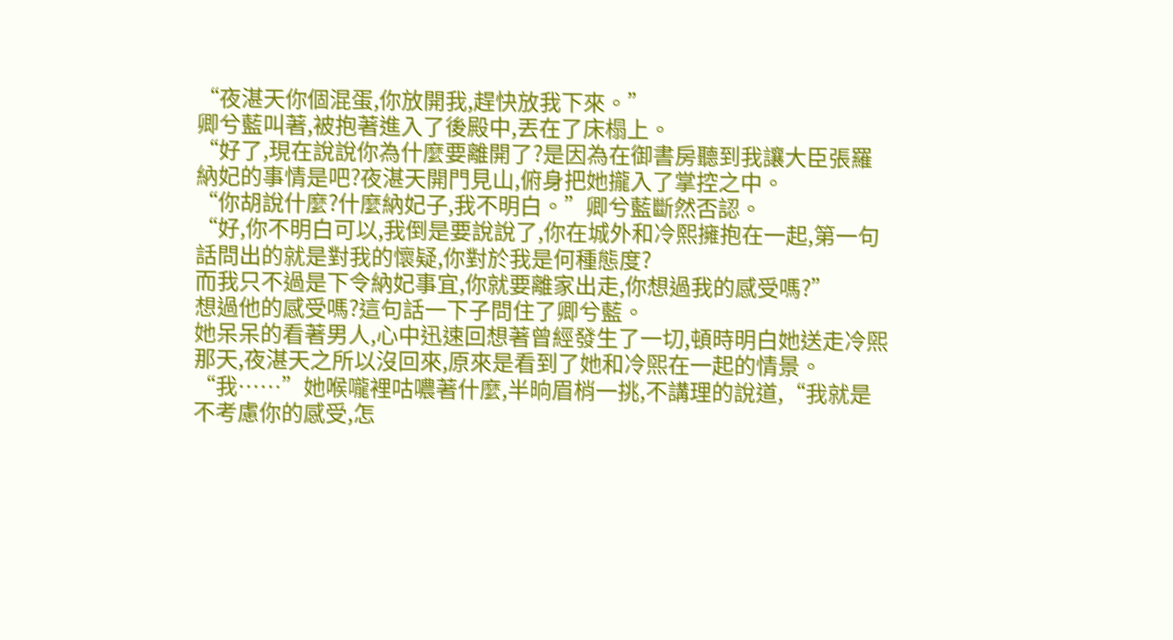“夜湛天你個混蛋,你放開我,趕快放我下來。”
卿兮藍叫著,被抱著進入了後殿中,丟在了床榻上。
“好了,現在說說你為什麼要離開了?是因為在御書房聽到我讓大臣張羅納妃的事情是吧?夜湛天開門見山,俯身把她攏入了掌控之中。
“你胡說什麼?什麼納妃子,我不明白。”卿兮藍斷然否認。
“好,你不明白可以,我倒是要說說了,你在城外和冷熙擁抱在一起,第一句話問出的就是對我的懷疑,你對於我是何種態度?
而我只不過是下令納妃事宜,你就要離家出走,你想過我的感受嗎?”
想過他的感受嗎?這句話一下子問住了卿兮藍。
她呆呆的看著男人,心中迅速回想著曾經發生了一切,頓時明白她送走冷煕那天,夜湛天之所以沒回來,原來是看到了她和冷煕在一起的情景。
“我……”她喉嚨裡咕噥著什麼,半晌眉梢一挑,不講理的說道,“我就是不考慮你的感受,怎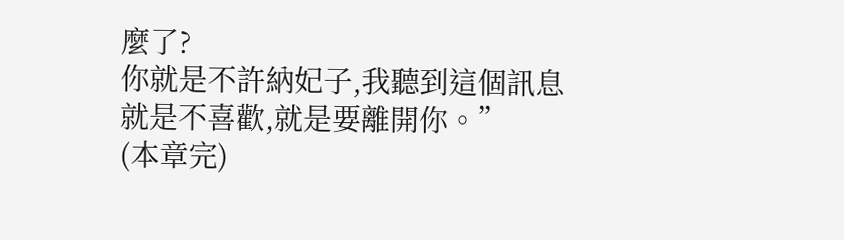麼了?
你就是不許納妃子,我聽到這個訊息就是不喜歡,就是要離開你。”
(本章完)